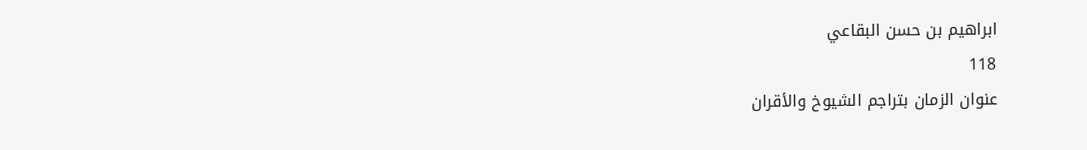ابراهيم بن حسن البقاعي
118
عنوان الزمان بتراجم الشيوخ والأقران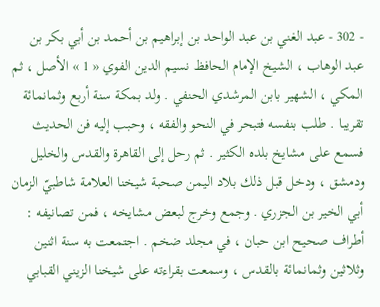- 302 - عبد الغني بن عبد الواحد بن إبراهيم بن أحمد بن أبي بكر بن عبد الوهاب ، الشيخ الإمام الحافظ نسيم الدين الفوي « 1 » الأصل ، ثم المكي ، الشهير بابن المرشدي الحنفي . ولد بمكة سنة أربع وثمانمائة تقريبا . طلب بنفسه فتبحر في النحو والفقه ، وحبب إليه فن الحديث فسمع على مشايخ بلده الكثير . ثم رحل إلى القاهرة والقدس والخليل ودمشق ، ودخل قبل ذلك بلاد اليمن صحبة شيخنا العلامة شاطبيّ الزمان أبي الخير بن الجزري . وجمع وخرج لبعض مشايخه ، فمن تصانيفه : أطراف صحيح ابن حبان ، في مجلد ضخم . اجتمعت به سنة اثنين وثلاثين وثمانمائة بالقدس ، وسمعت بقراءته على شيخنا الزيني القبابي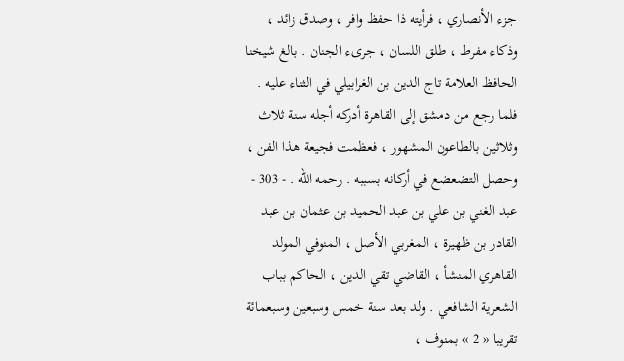جزء الأنصاري ، فرأيته ذا حفظ وافر ، وصدق زائد ، وذكاء مفرط ، طلق اللسان ، جرىء الجنان . بالغ شيخنا الحافظ العلامة تاج الدين بن الغرابيلي في الثناء عليه . فلما رجع من دمشق إلى القاهرة أدركه أجله سنة ثلاث وثلاثين بالطاعون المشهور ، فعظمت فجيعة هذا الفن ، وحصل التضعضع في أركانه بسببه . رحمه الله . - 303 - عبد الغني بن علي بن عبد الحميد بن عثمان بن عبد القادر بن ظهيرة ، المغربي الأصل ، المنوفي المولد القاهري المنشأ ، القاضي تقي الدين ، الحاكم بباب الشعرية الشافعي . ولد بعد سنة خمس وسبعين وسبعمائة تقريبا « 2 » بمنوف ،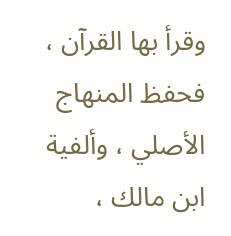وقرأ بها القرآن ، فحفظ المنهاج الأصلي ، وألفية ابن مالك ،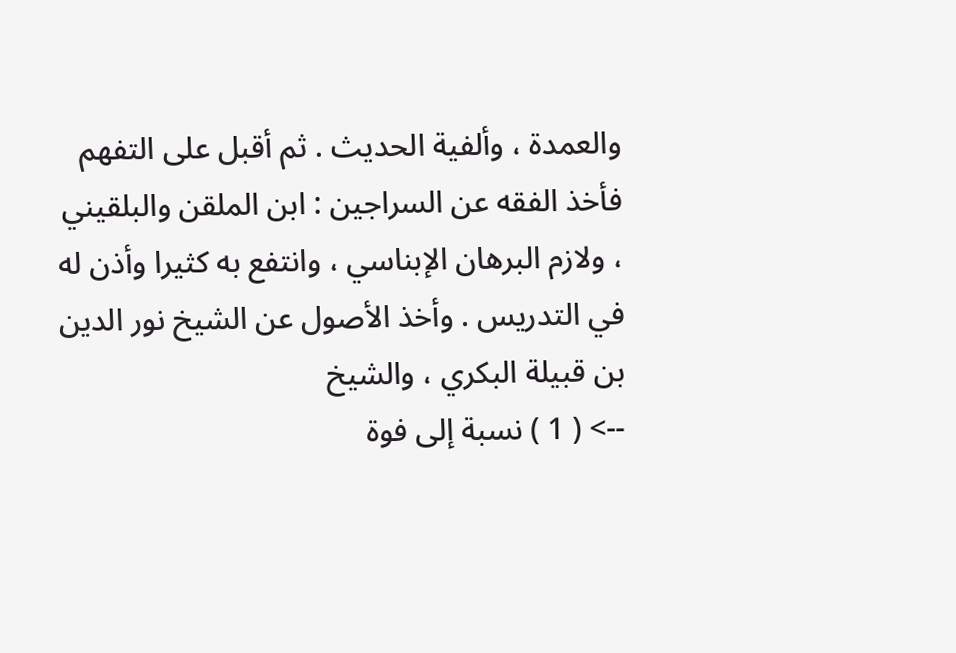والعمدة ، وألفية الحديث . ثم أقبل على التفهم فأخذ الفقه عن السراجين : ابن الملقن والبلقيني ، ولازم البرهان الإبناسي ، وانتفع به كثيرا وأذن له في التدريس . وأخذ الأصول عن الشيخ نور الدين بن قبيلة البكري ، والشيخ
--> ( 1 ) نسبة إلى فوة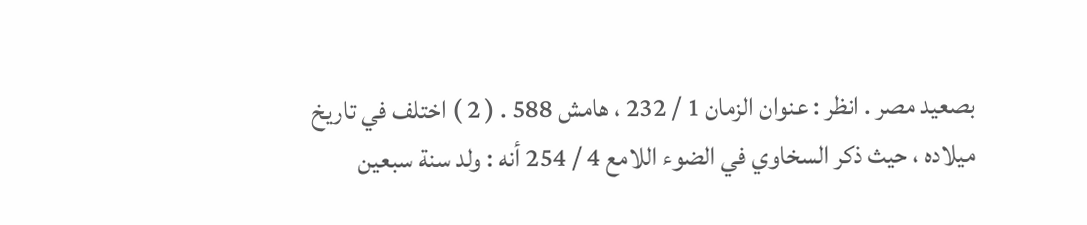بصعيد مصر . انظر : عنوان الزمان 1 / 232 ، هامش 588 . ( 2 ) اختلف في تاريخ ميلاده ، حيث ذكر السخاوي في الضوء اللامع 4 / 254 أنه : ولد سنة سبعين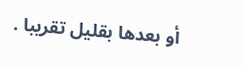أو بعدها بقليل تقريبا .